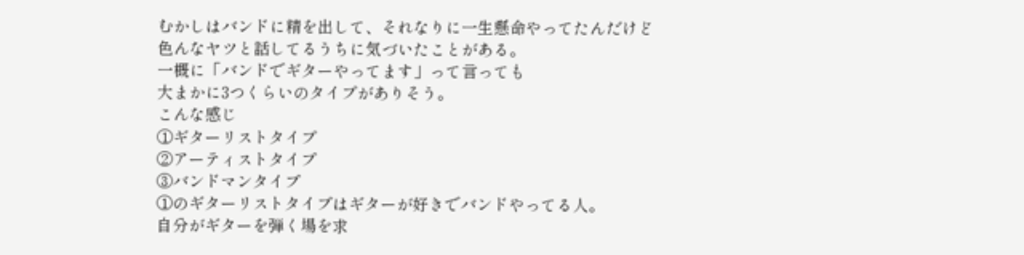むかしはバンドに精を出して、それなりに一生懸命やってたんだけど
色んなヤツと話してるうちに気づいたことがある。
一概に「バンドでギターやってます」って言っても
大まかに3つくらいのタイプがありそう。
こんな感じ
①ギターリストタイプ
②アーティストタイプ
③バンドマンタイプ
①のギターリストタイプはギターが好きでバンドやってる人。
自分がギターを弾く場を求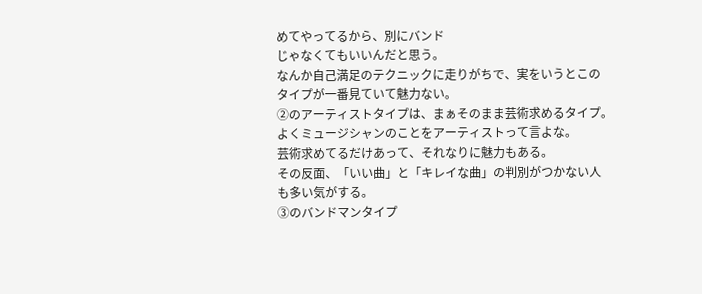めてやってるから、別にバンド
じゃなくてもいいんだと思う。
なんか自己満足のテクニックに走りがちで、実をいうとこの
タイプが一番見ていて魅力ない。
②のアーティストタイプは、まぁそのまま芸術求めるタイプ。
よくミュージシャンのことをアーティストって言よな。
芸術求めてるだけあって、それなりに魅力もある。
その反面、「いい曲」と「キレイな曲」の判別がつかない人
も多い気がする。
③のバンドマンタイプ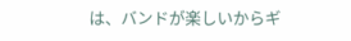は、バンドが楽しいからギ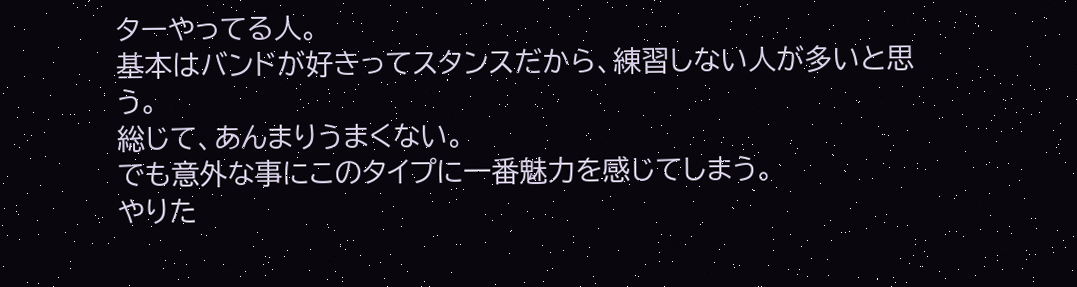ターやってる人。
基本はバンドが好きってスタンスだから、練習しない人が多いと思う。
総じて、あんまりうまくない。
でも意外な事にこのタイプに一番魅力を感じてしまう。
やりた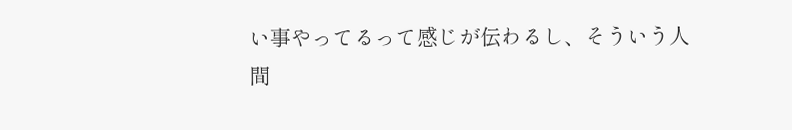い事やってるって感じが伝わるし、そういう人間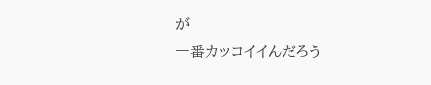が
一番カッコイイんだろう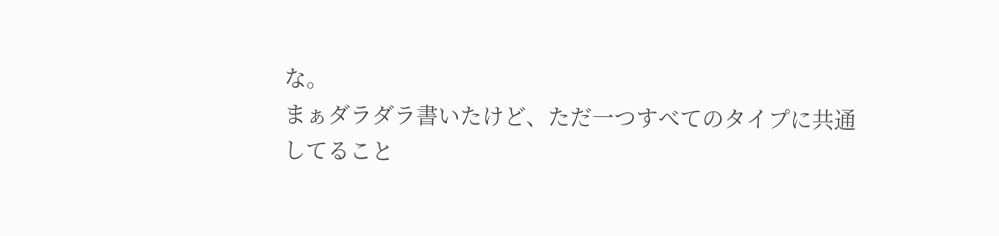な。
まぁダラダラ書いたけど、ただ一つすべてのタイプに共通
してること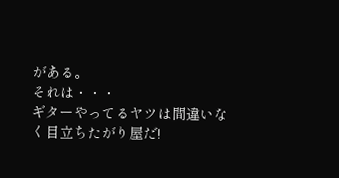がある。
それは・・・
ギターやってるヤツは間違いなく目立ちたがり屋だ!